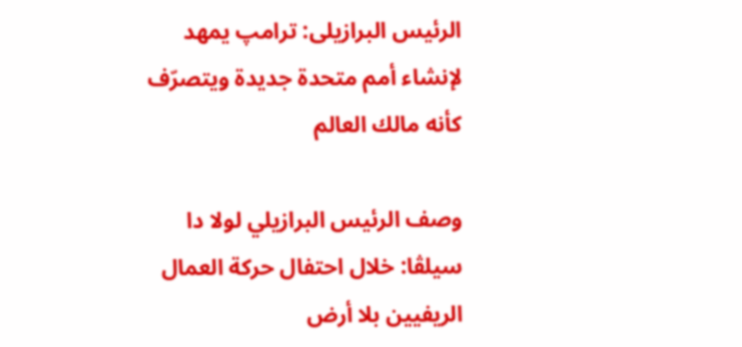الرئيس البرازيلى: ترامپ يمهد لإنشاء أمم متحدة جديدة ويتصرّف كأنه مالك العالم

وصف الرئيس البرازيلي لولا دا سيلڤا: خلال احتفال حركة العمال الريفيين بلا أرض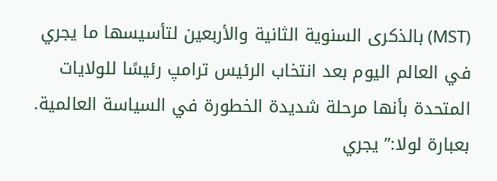(MST) بالذكرى السنوية الثانية والأربعين لتأسيسها ما يجري في العالم اليوم بعد انتخاب الرئيس ترامپ رئيسًا للولايات المتحدة بأنها مرحلة شديدة الخطورة في السياسة العالمية.
بعبارة لولا:” يجري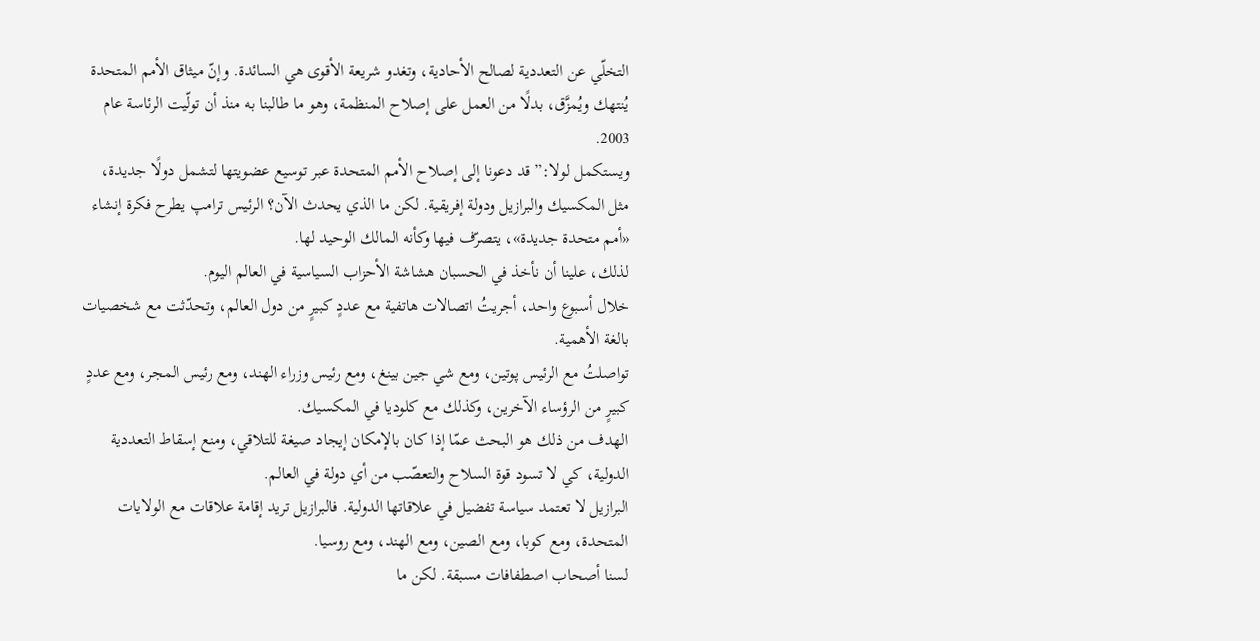التخلّي عن التعددية لصالح الأحادية، وتغدو شريعة الأقوى هي السائدة. وإنّ ميثاق الأمم المتحدة يُنتهك ويُمزَّق، بدلًا من العمل على إصلاح المنظمة، وهو ما طالبنا به منذ أن تولّيت الرئاسة عام 2003.
ويستكمل لولا:”قد دعونا إلى إصلاح الأمم المتحدة عبر توسيع عضويتها لتشمل دولًا جديدة، مثل المكسيك والبرازيل ودولة إفريقية. لكن ما الذي يحدث الآن؟ الرئيس ترامپ يطرح فكرة إنشاء «أمم متحدة جديدة»، يتصرّف فيها وكأنه المالك الوحيد لها.
لذلك، علينا أن نأخذ في الحسبان هشاشة الأحزاب السياسية في العالم اليوم.
خلال أسبوع واحد، أجريتُ اتصالات هاتفية مع عددٍ كبيرٍ من دول العالم، وتحدّثت مع شخصيات بالغة الأهمية.
تواصلتُ مع الرئيس پوتين، ومع شي جين بينغ، ومع رئيس وزراء الهند، ومع رئيس المجر، ومع عددٍ كبيرٍ من الرؤساء الآخرين، وكذلك مع كلوديا في المكسيك.
الهدف من ذلك هو البحث عمّا إذا كان بالإمكان إيجاد صيغة للتلاقي، ومنع إسقاط التعددية الدولية، كي لا تسود قوة السلاح والتعصّب من أي دولة في العالم.
البرازيل لا تعتمد سياسة تفضيل في علاقاتها الدولية. فالبرازيل تريد إقامة علاقات مع الولايات المتحدة، ومع كوبا، ومع الصين، ومع الهند، ومع روسيا.
لسنا أصحاب اصطفافات مسبقة. لكن ما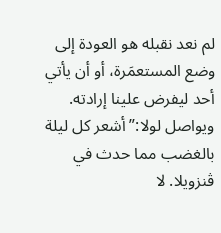لم نعد نقبله هو العودة إلى وضع المستعمَرة، أو أن يأتي أحد ليفرض علينا إرادته.
ويواصل لولا:” أشعر كل ليلة بالغضب مما حدث في ڤنزويلا. لا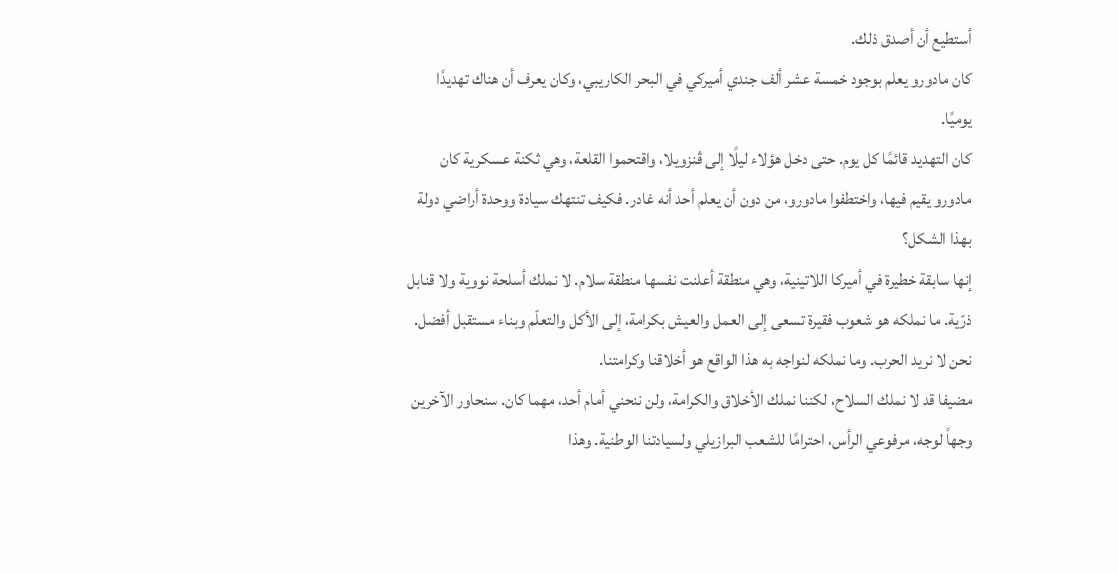أستطيع أن أصدق ذلك.
كان مادورو يعلم بوجود خمسة عشر ألف جندي أميركي في البحر الكاريبي، وكان يعرف أن هناك تهديدًا يوميًا.
كان التهديد قائمًا كل يوم. حتى دخل هؤلاء ليلًا إلى ڤنزويلا، واقتحموا القلعة، وهي ثكنة عسكرية كان مادورو يقيم فيها، واختطفوا مادورو، من دون أن يعلم أحد أنه غادر. فكيف تنتهك سيادة ووحدة أراضي دولة بهذا الشكل؟
إنها سابقة خطيرة في أميركا اللاتينية، وهي منطقة أعلنت نفسها منطقة سلام. لا نملك أسلحة نووية ولا قنابل ذرّية. ما نملكه هو شعوب فقيرة تسعى إلى العمل والعيش بكرامة، إلى الأكل والتعلّم وبناء مستقبل أفضل. نحن لا نريد الحرب. وما نملكه لنواجه به هذا الواقع هو أخلاقنا وكرامتنا.
مضيفا قد لا نملك السلاح، لكننا نملك الأخلاق والكرامة، ولن ننحني أمام أحد، مهما كان. سنحاور الآخرين وجهاً لوجه، مرفوعي الرأس، احترامًا للشعب البرازيلي ولسيادتنا الوطنية. وهذا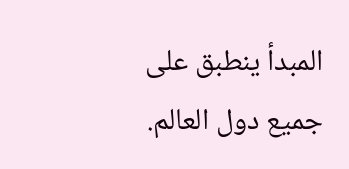المبدأ ينطبق على جميع دول العالم.